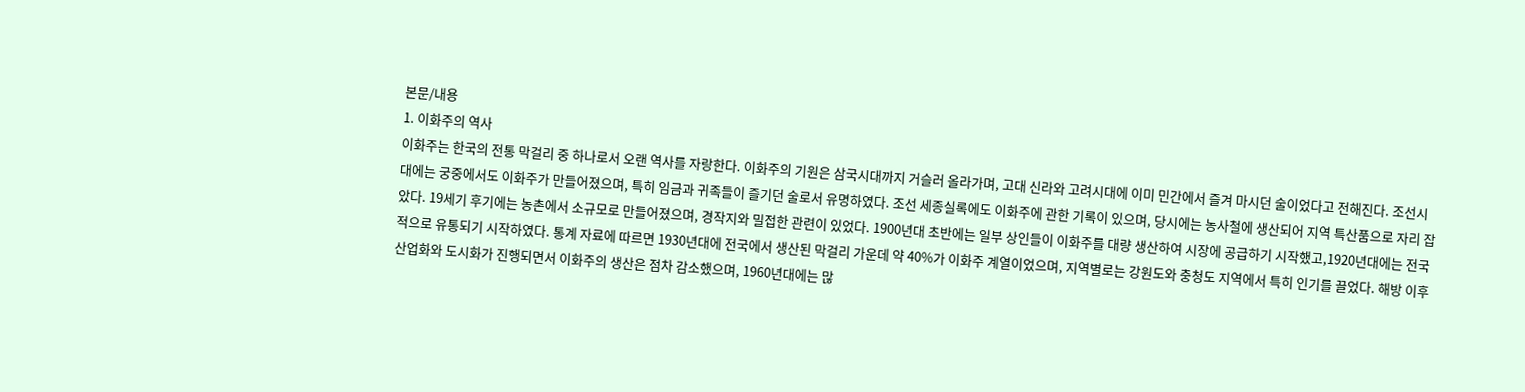본문/내용
1. 이화주의 역사
이화주는 한국의 전통 막걸리 중 하나로서 오랜 역사를 자랑한다. 이화주의 기원은 삼국시대까지 거슬러 올라가며, 고대 신라와 고려시대에 이미 민간에서 즐겨 마시던 술이었다고 전해진다. 조선시대에는 궁중에서도 이화주가 만들어졌으며, 특히 임금과 귀족들이 즐기던 술로서 유명하였다. 조선 세종실록에도 이화주에 관한 기록이 있으며, 당시에는 농사철에 생산되어 지역 특산품으로 자리 잡았다. 19세기 후기에는 농촌에서 소규모로 만들어졌으며, 경작지와 밀접한 관련이 있었다. 1900년대 초반에는 일부 상인들이 이화주를 대량 생산하여 시장에 공급하기 시작했고,1920년대에는 전국적으로 유통되기 시작하였다. 통계 자료에 따르면 1930년대에 전국에서 생산된 막걸리 가운데 약 40%가 이화주 계열이었으며, 지역별로는 강원도와 충청도 지역에서 특히 인기를 끌었다. 해방 이후 산업화와 도시화가 진행되면서 이화주의 생산은 점차 감소했으며, 1960년대에는 많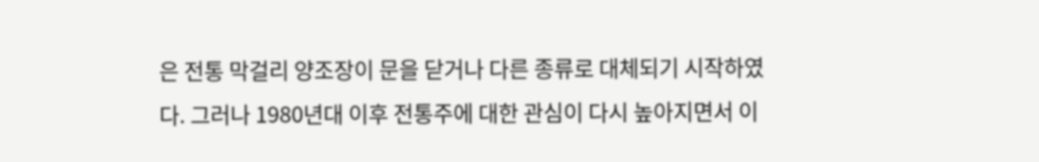은 전통 막걸리 양조장이 문을 닫거나 다른 종류로 대체되기 시작하였다. 그러나 1980년대 이후 전통주에 대한 관심이 다시 높아지면서 이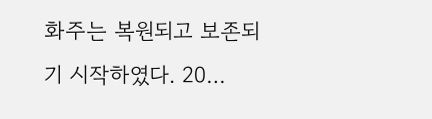화주는 복원되고 보존되기 시작하였다. 20…